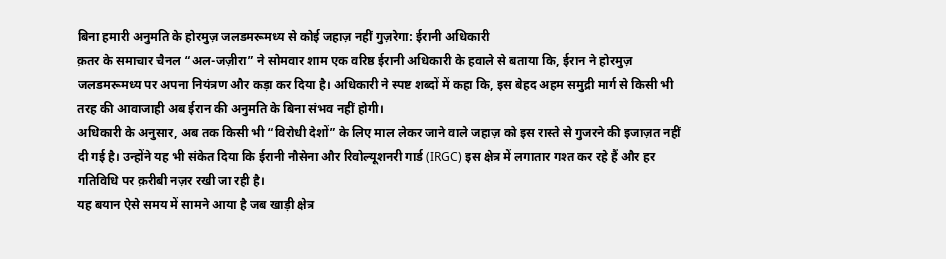बिना हमारी अनुमति के होरमुज़ जलडमरूमध्य से कोई जहाज़ नहीं गुज़रेगा: ईरानी अधिकारी
क़तर के समाचार चैनल “अल-जज़ीरा” ने सोमवार शाम एक वरिष्ठ ईरानी अधिकारी के हवाले से बताया कि, ईरान ने होरमुज़ जलडमरूमध्य पर अपना नियंत्रण और कड़ा कर दिया है। अधिकारी ने स्पष्ट शब्दों में कहा कि, इस बेहद अहम समुद्री मार्ग से किसी भी तरह की आवाजाही अब ईरान की अनुमति के बिना संभव नहीं होगी।
अधिकारी के अनुसार, अब तक किसी भी “विरोधी देशों” के लिए माल लेकर जाने वाले जहाज़ को इस रास्ते से गुजरने की इजाज़त नहीं दी गई है। उन्होंने यह भी संकेत दिया कि ईरानी नौसेना और रिवोल्यूशनरी गार्ड (IRGC) इस क्षेत्र में लगातार गश्त कर रहे हैं और हर गतिविधि पर क़रीबी नज़र रखी जा रही है।
यह बयान ऐसे समय में सामने आया है जब खाड़ी क्षेत्र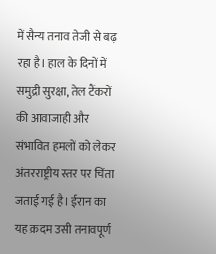में सैन्य तनाव तेजी से बढ़ रहा है। हाल के दिनों में समुद्री सुरक्षा, तेल टैंकरों की आवाजाही और संभावित हमलों को लेकर अंतरराष्ट्रीय स्तर पर चिंता जताई गई है। ईरान का यह क़दम उसी तनावपूर्ण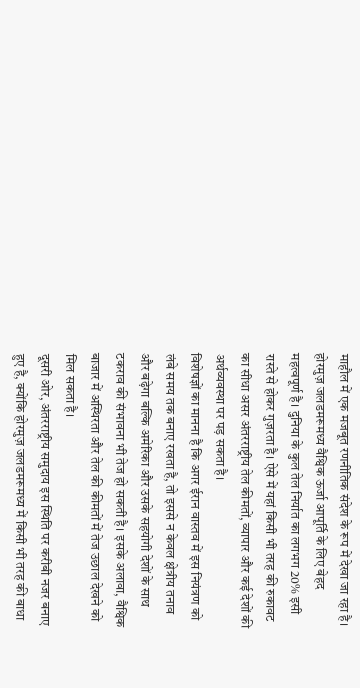माहौल में एक मजबूत रणनीतिक संदेश के रूप में देखा जा रहा है।
होरमुज़ जलडमरूमध्य वैश्विक ऊर्जा आपूर्ति के लिए बेहद महत्वपूर्ण है। दुनिया के कुल तेल निर्यात का लगभग 20% इसी रास्ते से होकर गुज़रता है। ऐसे में यहां किसी भी तरह की रुकावट का सीधा असर अंतरराष्ट्रीय तेल कीमतों, व्यापार और कई देशों की अर्थव्यवस्था पर पड़ सकता है।
विशेषज्ञों का मानना है कि अगर ईरान वास्तव में इस नियंत्रण को लंबे समय तक बनाए रखता है, तो इससे न केवल क्षेत्रीय तनाव और बढ़ेगा बल्कि अमेरिका और उसके सहयोगी देशों के साथ टकराव की संभावना भी तेज हो सकती है। इसके अलावा, वैश्विक बाजार में अस्थिरता और तेल की कीमतों में तेज उछाल देखने को मिल सकता है।
दूसरी ओर, अंतरराष्ट्रीय समुदाय इस स्थिति पर करीबी नजर बनाए हुए है, क्योंकि होरमुज़ जलडमरूमध्य में किसी भी तरह की बाधा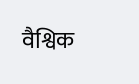वैश्विक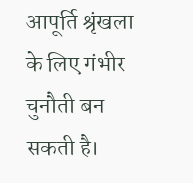आपूर्ति श्रृंखला के लिए गंभीर चुनौती बन सकती है।